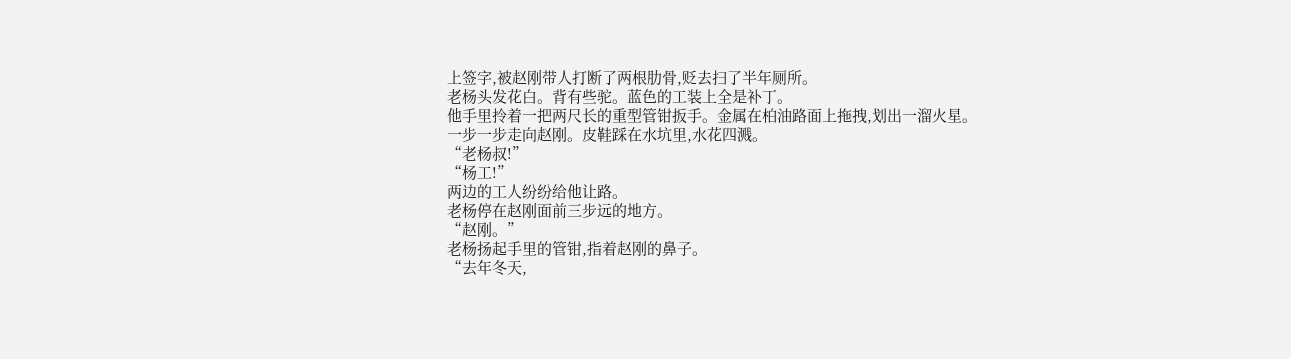上签字,被赵刚带人打断了两根肋骨,贬去扫了半年厕所。
老杨头发花白。背有些驼。蓝色的工装上全是补丁。
他手里拎着一把两尺长的重型管钳扳手。金属在柏油路面上拖拽,划出一溜火星。
一步一步走向赵刚。皮鞋踩在水坑里,水花四溅。
“老杨叔!”
“杨工!”
两边的工人纷纷给他让路。
老杨停在赵刚面前三步远的地方。
“赵刚。”
老杨扬起手里的管钳,指着赵刚的鼻子。
“去年冬天,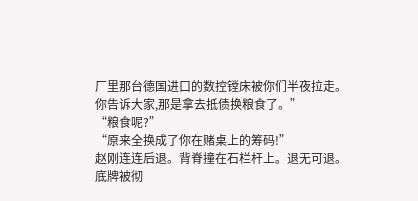厂里那台德国进口的数控镗床被你们半夜拉走。你告诉大家,那是拿去抵债换粮食了。”
“粮食呢?”
“原来全换成了你在赌桌上的筹码!”
赵刚连连后退。背脊撞在石栏杆上。退无可退。
底牌被彻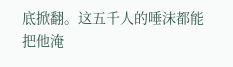底掀翻。这五千人的唾沫都能把他淹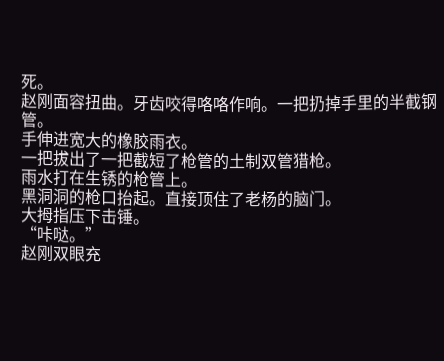死。
赵刚面容扭曲。牙齿咬得咯咯作响。一把扔掉手里的半截钢管。
手伸进宽大的橡胶雨衣。
一把拔出了一把截短了枪管的土制双管猎枪。
雨水打在生锈的枪管上。
黑洞洞的枪口抬起。直接顶住了老杨的脑门。
大拇指压下击锤。
“咔哒。”
赵刚双眼充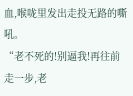血,喉咙里发出走投无路的嘶吼。
“老不死的!别逼我!再往前走一步,老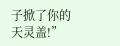子掀了你的天灵盖!”